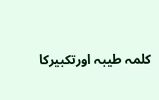کلمہ طیبہ اورتکبیرکا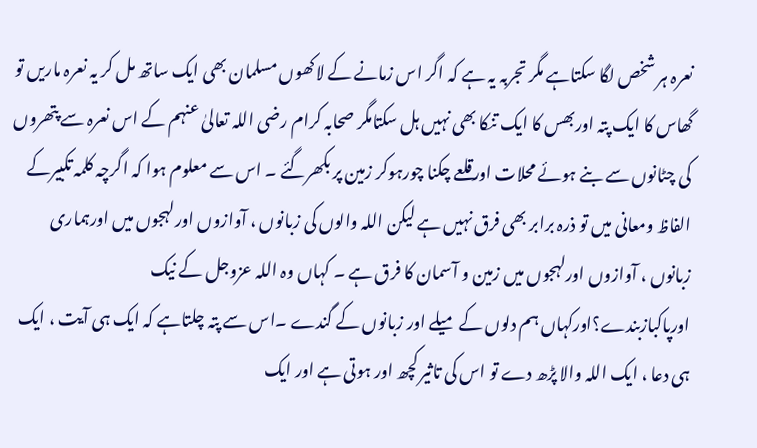نعرہ ہر شخص لگا سکتاہے مگر تجربہ یہ ہے کہ اگر اس زمانے کے لاکھوں مسلمان بھی ایک ساتھ مل کر یہ نعرہ ماریں تو گھاس کا ایک پتہ اوربھس کا ایک تنکا بھی نہیں ہل سکتامگر صحابہ کرام رضی اللہ تعالیٰ عنہم کے اس نعرہ سے پتھروں کی چٹانوں سے بنے ہوئے محلات اورقلعے چکنا چورہوکر زمین پر بکھرگئے ۔ اس سے معلوم ہوا کہ اگرچہ کلمہ تکبیرکے الفاظ ومعانی میں تو ذرہ برابر بھی فرق نہیں ہے لیکن اللہ والوں کی زبانوں ، آوازوں اورلہجوں میں اورہماری زبانوں ، آوازوں اورلہجوں میں زمین و آسمان کا فرق ہے ۔ کہاں وہ اللہ عزوجل کے نیک اورپاکبازبندے؟اورکہاں ہم دلوں کے میلے اور زبانوں کے گندے ۔اس سے پتہ چلتاہے کہ ایک ہی آیت ، ایک ہی دعا ، ایک اللہ والا پڑھ دے تو اس کی تاثیر کچھ اور ہوتی ہے اور ایک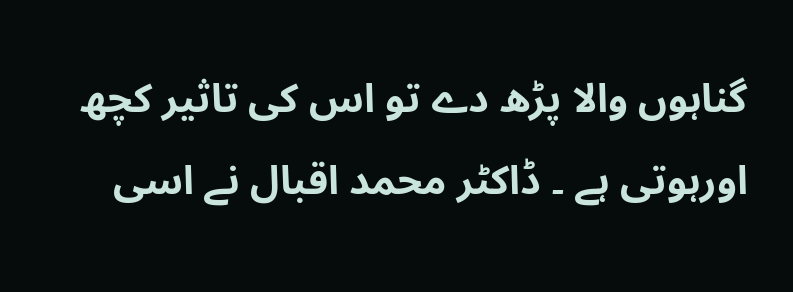گناہوں والا پڑھ دے تو اس کی تاثیر کچھ اورہوتی ہے ۔ ڈاکٹر محمد اقبال نے اسی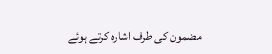مضمون کی طرف اشارہ کرتے ہوئے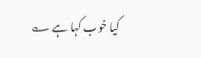کیا خوب کہا ہے ؎